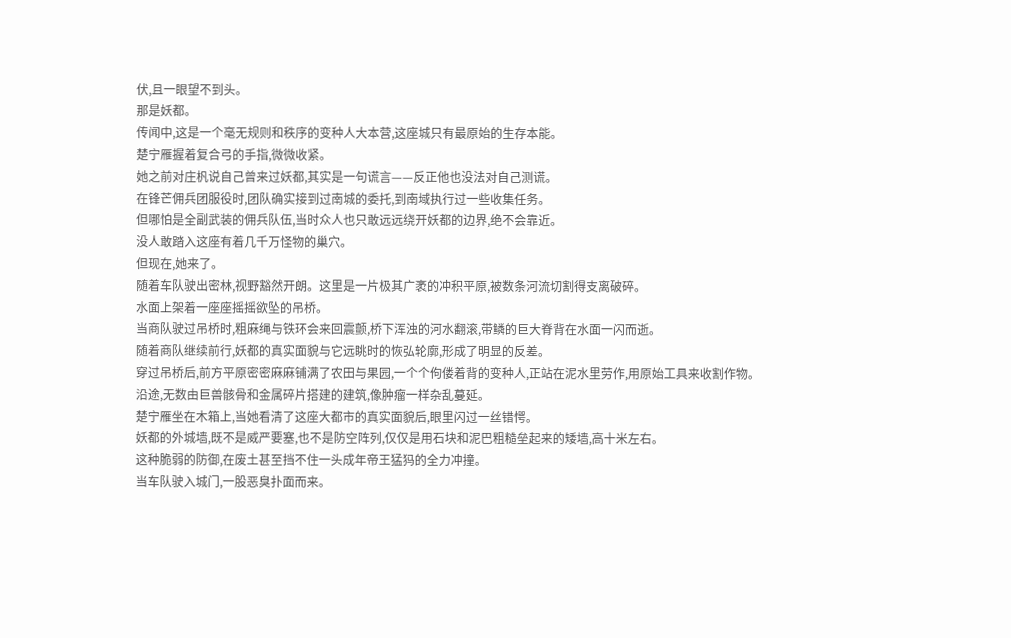伏,且一眼望不到头。
那是妖都。
传闻中,这是一个毫无规则和秩序的变种人大本营,这座城只有最原始的生存本能。
楚宁雁握着复合弓的手指,微微收紧。
她之前对庄杋说自己曾来过妖都,其实是一句谎言——反正他也没法对自己测谎。
在锋芒佣兵团服役时,团队确实接到过南城的委托,到南域执行过一些收集任务。
但哪怕是全副武装的佣兵队伍,当时众人也只敢远远绕开妖都的边界,绝不会靠近。
没人敢踏入这座有着几千万怪物的巢穴。
但现在,她来了。
随着车队驶出密林,视野豁然开朗。这里是一片极其广袤的冲积平原,被数条河流切割得支离破碎。
水面上架着一座座摇摇欲坠的吊桥。
当商队驶过吊桥时,粗麻绳与铁环会来回震颤,桥下浑浊的河水翻滚,带鳞的巨大脊背在水面一闪而逝。
随着商队继续前行,妖都的真实面貌与它远眺时的恢弘轮廓,形成了明显的反差。
穿过吊桥后,前方平原密密麻麻铺满了农田与果园,一个个佝偻着背的变种人,正站在泥水里劳作,用原始工具来收割作物。
沿途,无数由巨兽骸骨和金属碎片搭建的建筑,像肿瘤一样杂乱蔓延。
楚宁雁坐在木箱上,当她看清了这座大都市的真实面貌后,眼里闪过一丝错愕。
妖都的外城墙,既不是威严要塞,也不是防空阵列,仅仅是用石块和泥巴粗糙垒起来的矮墙,高十米左右。
这种脆弱的防御,在废土甚至挡不住一头成年帝王猛犸的全力冲撞。
当车队驶入城门,一股恶臭扑面而来。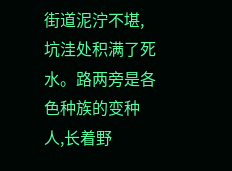街道泥泞不堪,坑洼处积满了死水。路两旁是各色种族的变种人,长着野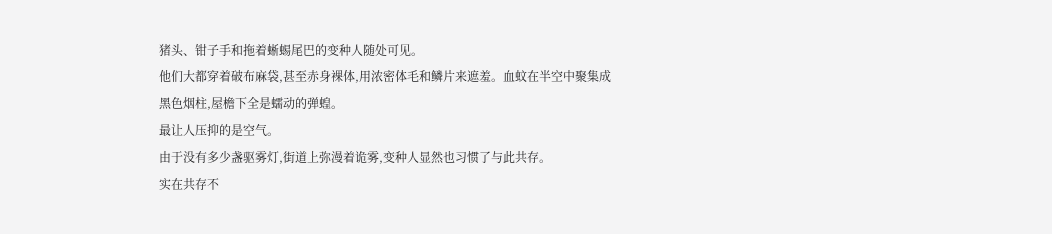猪头、钳子手和拖着蜥蜴尾巴的变种人随处可见。
他们大都穿着破布麻袋,甚至赤身裸体,用浓密体毛和鳞片来遮羞。血蚊在半空中聚集成黑色烟柱,屋檐下全是蠕动的弹蝗。
最让人压抑的是空气。
由于没有多少盏驱雾灯,街道上弥漫着诡雾,变种人显然也习惯了与此共存。
实在共存不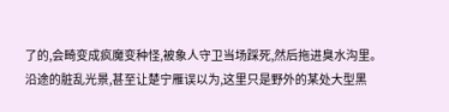了的,会畸变成疯魔变种怪,被象人守卫当场踩死,然后拖进臭水沟里。
沿途的脏乱光景,甚至让楚宁雁误以为,这里只是野外的某处大型黑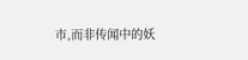市,而非传闻中的妖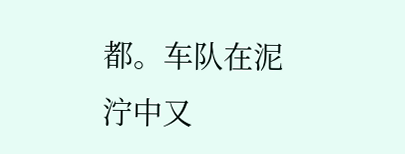都。车队在泥泞中又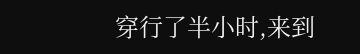穿行了半小时,来到